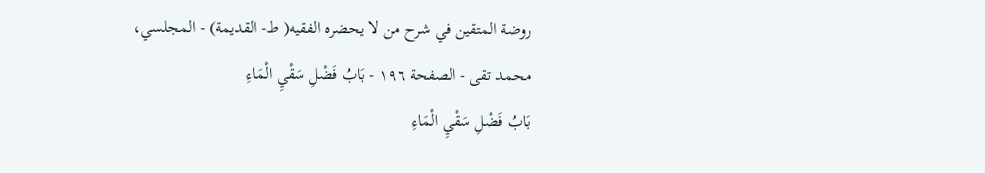روضة المتقين في شرح من لا يحضره الفقيه( ط- القديمة) - المجلسي، محمد تقى - الصفحة ١٩٦ - بَابُ فَضْلِ سَقْيِ الْمَاءِ
بَابُ فَضْلِ سَقْيِ الْمَاءِ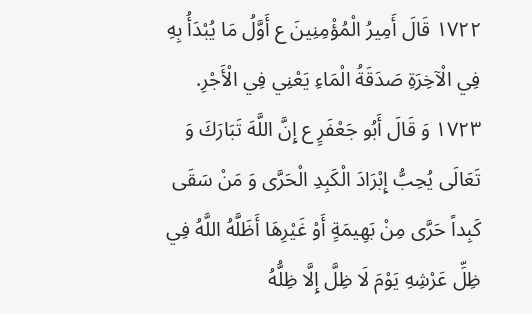١٧٢٢ قَالَ أَمِيرُ الْمُؤْمِنِينَ ع أَوَّلُ مَا يُبْدَأُ بِهِ فِي الْآخِرَةِ صَدَقَةُ الْمَاءِ يَعْنِي فِي الْأَجْرِ.
١٧٢٣ وَ قَالَ أَبُو جَعْفَرٍ ع إِنَّ اللَّهَ تَبَارَكَ وَ تَعَالَى يُحِبُّ إِبْرَادَ الْكَبِدِ الْحَرَّى وَ مَنْ سَقَى كَبِداً حَرَّى مِنْ بَهِيمَةٍ أَوْ غَيْرِهَا أَظَلَّهُ اللَّهُ فِي ظِلِّ عَرْشِهِ يَوْمَ لَا ظِلَّ إِلَّا ظِلُّهُ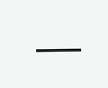___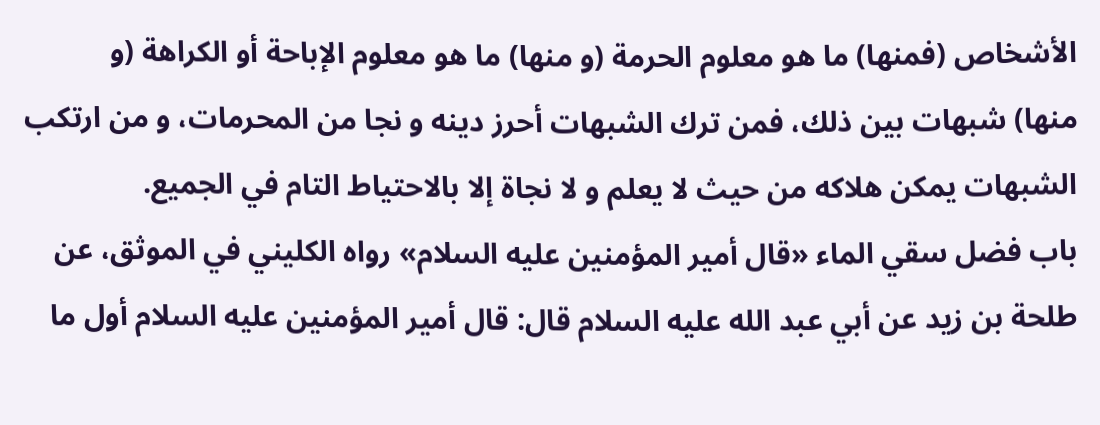الأشخاص (فمنها) ما هو معلوم الحرمة (و منها) ما هو معلوم الإباحة أو الكراهة (و
منها) شبهات بين ذلك، فمن ترك الشبهات أحرز دينه و نجا من المحرمات، و من ارتكب
الشبهات يمكن هلاكه من حيث لا يعلم و لا نجاة إلا بالاحتياط التام في الجميع.
باب فضل سقي الماء «قال أمير المؤمنين عليه السلام» رواه الكليني في الموثق، عن طلحة بن زيد عن أبي عبد الله عليه السلام قال: قال أمير المؤمنين عليه السلام أول ما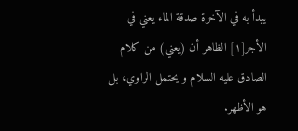يبدأ به في الآخرة صدقة الماء يعني في الأجر[١] الظاهر أن (يعني) من كلام الصادق عليه السلام و يحتمل الراوي، بل هو الأظهر.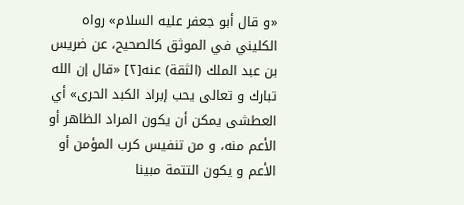«و قال أبو جعفر عليه السلام» رواه الكليني في الموثق كالصحيح، عن ضريس بن عبد الملك (الثقة) عنه[٢] «قال إن الله تبارك و تعالى يحب إبراد الكبد الحرى» أي العطشى يمكن أن يكون المراد الظاهر أو الأعم منه، و من تنفيس كرب المؤمن أو الأعم و يكون التتمة مبينا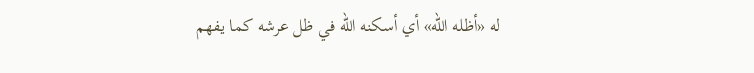له «أظله الله» أي أسكنه الله في ظل عرشه كما يفهم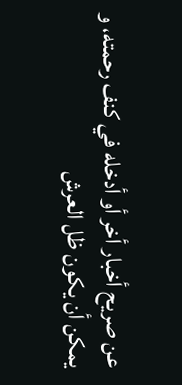عن صريح أخبار أخر أو أدخله في كنف رحمته، و يمكن أن يكون ظل العرش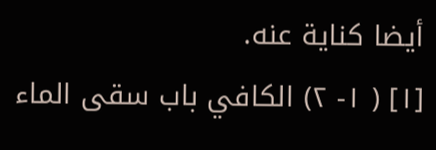أيضا كناية عنه.
[١] ( ١- ٢) الكافي باب سقى الماء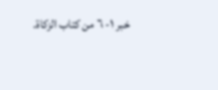خبر ١- ٦ من كتاب الزكاة.